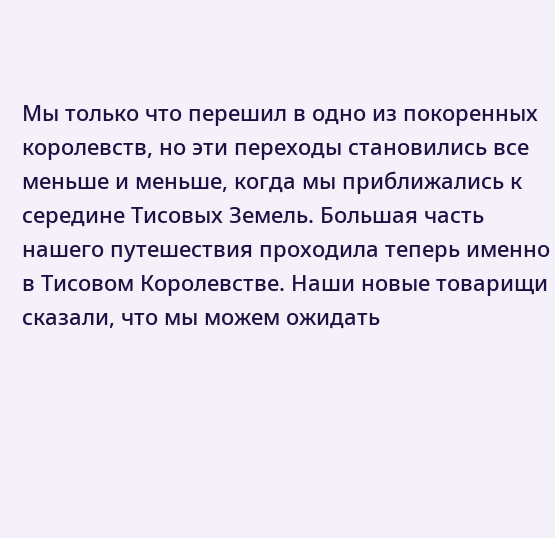Мы только что перешил в одно из покоренных королевств, но эти переходы становились все меньше и меньше, когда мы приближались к середине Тисовых Земель. Большая часть нашего путешествия проходила теперь именно в Тисовом Королевстве. Наши новые товарищи сказали, что мы можем ожидать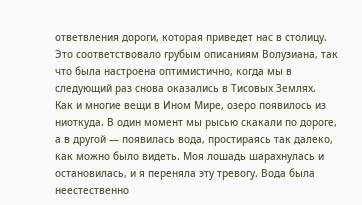ответвления дороги, которая приведет нас в столицу. Это соответствовало грубым описаниям Волузиана, так что была настроена оптимистично, когда мы в следующий раз снова оказались в Тисовых Землях.
Как и многие вещи в Ином Мире, озеро появилось из ниоткуда. В один момент мы рысью скакали по дороге, а в другой — появилась вода, простираясь так далеко, как можно было видеть. Моя лошадь шарахнулась и остановилась, и я переняла эту тревогу. Вода была неестественно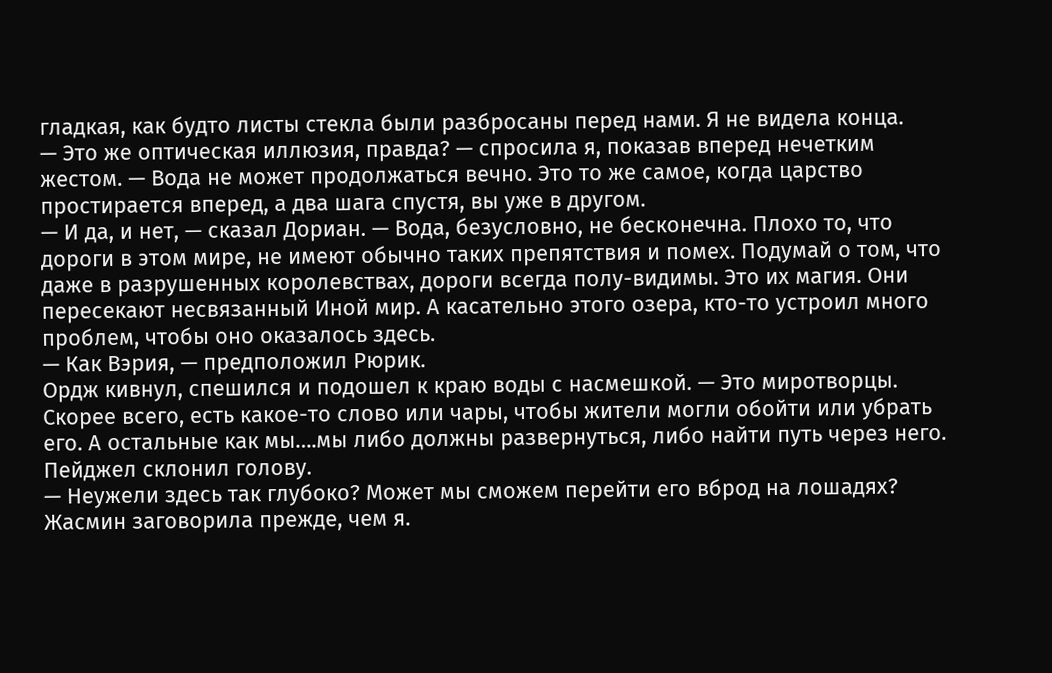гладкая, как будто листы стекла были разбросаны перед нами. Я не видела конца.
— Это же оптическая иллюзия, правда? — спросила я, показав вперед нечетким жестом. — Вода не может продолжаться вечно. Это то же самое, когда царство простирается вперед, а два шага спустя, вы уже в другом.
— И да, и нет, — сказал Дориан. — Вода, безусловно, не бесконечна. Плохо то, что дороги в этом мире, не имеют обычно таких препятствия и помех. Подумай о том, что даже в разрушенных королевствах, дороги всегда полу-видимы. Это их магия. Они пересекают несвязанный Иной мир. А касательно этого озера, кто-то устроил много проблем, чтобы оно оказалось здесь.
— Как Вэрия, — предположил Рюрик.
Ордж кивнул, спешился и подошел к краю воды с насмешкой. — Это миротворцы. Скорее всего, есть какое-то слово или чары, чтобы жители могли обойти или убрать его. А остальные как мы….мы либо должны развернуться, либо найти путь через него.
Пейджел склонил голову.
— Неужели здесь так глубоко? Может мы сможем перейти его вброд на лошадях?
Жасмин заговорила прежде, чем я.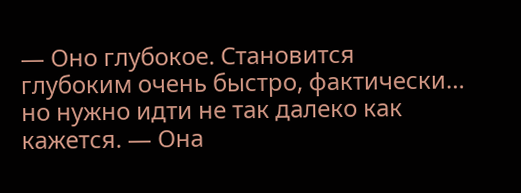— Оно глубокое. Становится глубоким очень быстро, фактически… но нужно идти не так далеко как кажется. — Она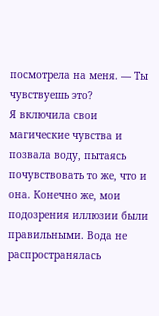посмотрела на меня. — Ты чувствуешь это?
Я включила свои магические чувства и позвала воду, пытаясь почувствовать то же, что и она. Конечно же, мои подозрения иллюзии были правильными. Вода не распространялась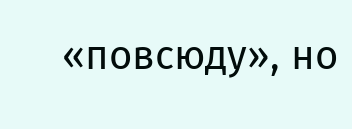«повсюду», но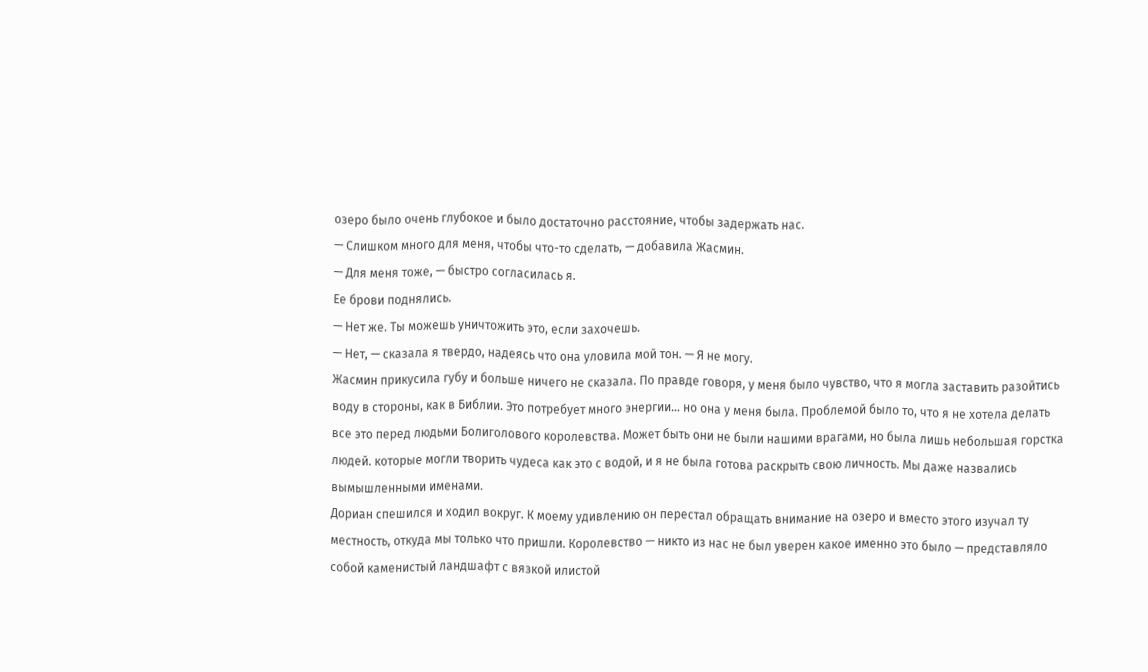озеро было очень глубокое и было достаточно расстояние, чтобы задержать нас.
— Слишком много для меня, чтобы что-то сделать, — добавила Жасмин.
— Для меня тоже, — быстро согласилась я.
Ее брови поднялись.
— Нет же. Ты можешь уничтожить это, если захочешь.
— Нет, — сказала я твердо, надеясь что она уловила мой тон. — Я не могу.
Жасмин прикусила губу и больше ничего не сказала. По правде говоря, у меня было чувство, что я могла заставить разойтись воду в стороны, как в Библии. Это потребует много энергии… но она у меня была. Проблемой было то, что я не хотела делать все это перед людьми Болиголового королевства. Может быть они не были нашими врагами, но была лишь небольшая горстка людей. которые могли творить чудеса как это с водой, и я не была готова раскрыть свою личность. Мы даже назвались вымышленными именами.
Дориан спешился и ходил вокруг. К моему удивлению он перестал обращать внимание на озеро и вместо этого изучал ту местность, откуда мы только что пришли. Королевство — никто из нас не был уверен какое именно это было — представляло собой каменистый ландшафт с вязкой илистой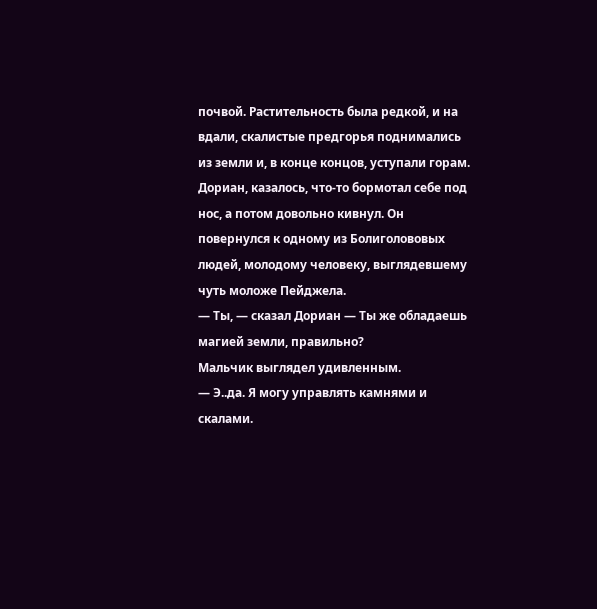почвой. Растительность была редкой, и на вдали, скалистые предгорья поднимались из земли и, в конце концов, уступали горам. Дориан, казалось, что-то бормотал себе под нос, а потом довольно кивнул. Он повернулся к одному из Болиголововых людей, молодому человеку, выглядевшему чуть моложе Пейджела.
— Ты, — сказал Дориан — Ты же обладаешь магией земли, правильно?
Мальчик выглядел удивленным.
— Э..да. Я могу управлять камнями и скалами.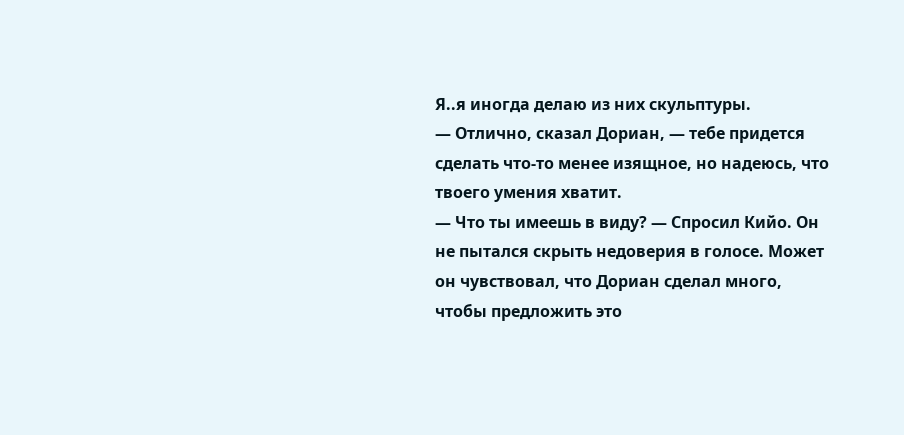Я..я иногда делаю из них скульптуры.
— Отлично, сказал Дориан, — тебе придется сделать что-то менее изящное, но надеюсь, что твоего умения хватит.
— Что ты имеешь в виду? — Спросил Кийо. Он не пытался скрыть недоверия в голосе. Может он чувствовал, что Дориан сделал много, чтобы предложить это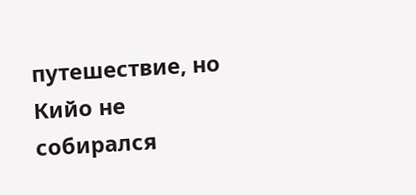путешествие, но Кийо не собирался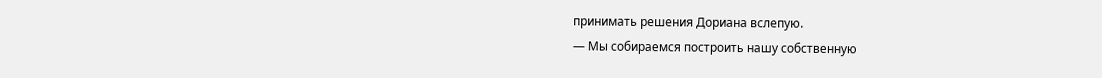принимать решения Дориана вслепую.
— Мы собираемся построить нашу собственную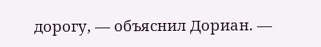дорогу, — объяснил Дориан. —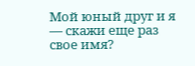Мой юный друг и я — скажи еще раз свое имя?